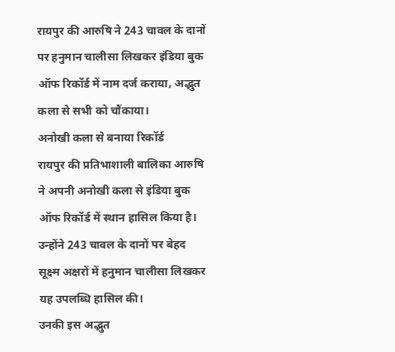रायपुर की आरुषि ने 243 चावल के दानों पर हनुमान चालीसा लिखकर इंडिया बुक ऑफ रिकॉर्ड में नाम दर्ज कराया, अद्भुत कला से सभी को चौंकाया।
अनोखी कला से बनाया रिकॉर्ड
रायपुर की प्रतिभाशाली बालिका आरुषि ने अपनी अनोखी कला से इंडिया बुक ऑफ रिकॉर्ड में स्थान हासिल किया है। उन्होंने 243 चावल के दानों पर बेहद सूक्ष्म अक्षरों में हनुमान चालीसा लिखकर यह उपलब्धि हासिल की।
उनकी इस अद्भुत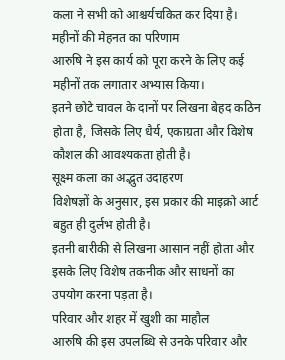कला ने सभी को आश्चर्यचकित कर दिया है।
महीनों की मेहनत का परिणाम
आरुषि ने इस कार्य को पूरा करने के लिए कई महीनों तक लगातार अभ्यास किया।
इतने छोटे चावल के दानों पर लिखना बेहद कठिन होता है, जिसके लिए धैर्य, एकाग्रता और विशेष कौशल की आवश्यकता होती है।
सूक्ष्म कला का अद्भुत उदाहरण
विशेषज्ञों के अनुसार, इस प्रकार की माइक्रो आर्ट बहुत ही दुर्लभ होती है।
इतनी बारीकी से लिखना आसान नहीं होता और इसके लिए विशेष तकनीक और साधनों का उपयोग करना पड़ता है।
परिवार और शहर में खुशी का माहौल
आरुषि की इस उपलब्धि से उनके परिवार और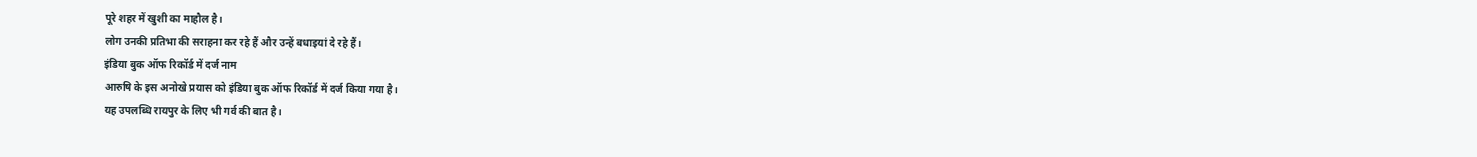पूरे शहर में खुशी का माहौल है।
लोग उनकी प्रतिभा की सराहना कर रहे हैं और उन्हें बधाइयां दे रहे हैं।
इंडिया बुक ऑफ रिकॉर्ड में दर्ज नाम
आरुषि के इस अनोखे प्रयास को इंडिया बुक ऑफ रिकॉर्ड में दर्ज किया गया है।
यह उपलब्धि रायपुर के लिए भी गर्व की बात है।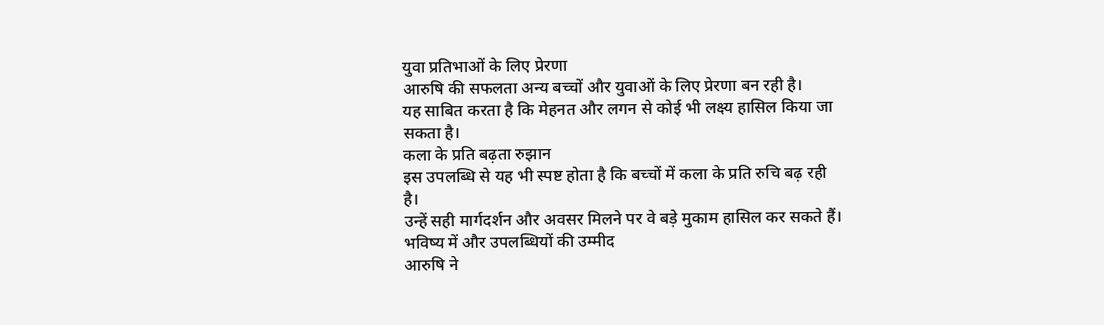युवा प्रतिभाओं के लिए प्रेरणा
आरुषि की सफलता अन्य बच्चों और युवाओं के लिए प्रेरणा बन रही है।
यह साबित करता है कि मेहनत और लगन से कोई भी लक्ष्य हासिल किया जा सकता है।
कला के प्रति बढ़ता रुझान
इस उपलब्धि से यह भी स्पष्ट होता है कि बच्चों में कला के प्रति रुचि बढ़ रही है।
उन्हें सही मार्गदर्शन और अवसर मिलने पर वे बड़े मुकाम हासिल कर सकते हैं।
भविष्य में और उपलब्धियों की उम्मीद
आरुषि ने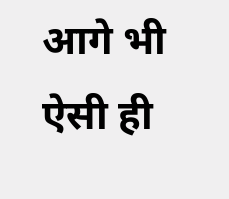आगे भी ऐसी ही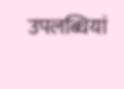उपलब्धियां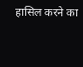हासिल करने का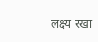लक्ष्य रखा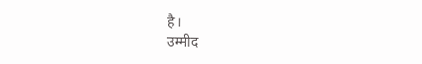है।
उम्मीद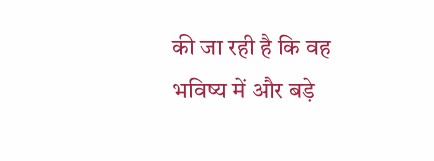की जा रही है कि वह भविष्य में और बड़े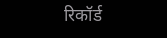रिकॉर्ड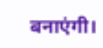बनाएंगी।